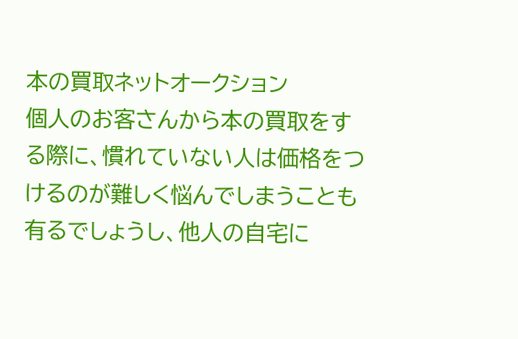本の買取ネットオークション
個人のお客さんから本の買取をする際に、慣れていない人は価格をつけるのが難しく悩んでしまうことも有るでしょうし、他人の自宅に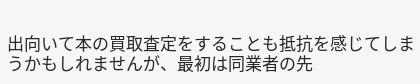出向いて本の買取査定をすることも抵抗を感じてしまうかもしれませんが、最初は同業者の先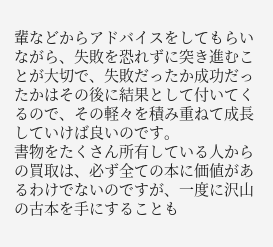輩などからアドバイスをしてもらいながら、失敗を恐れずに突き進むことが大切で、失敗だったか成功だったかはその後に結果として付いてくるので、その軽々を積み重ねて成長していけば良いのです。
書物をたくさん所有している人からの買取は、必ず全ての本に価値があるわけでないのですが、一度に沢山の古本を手にすることも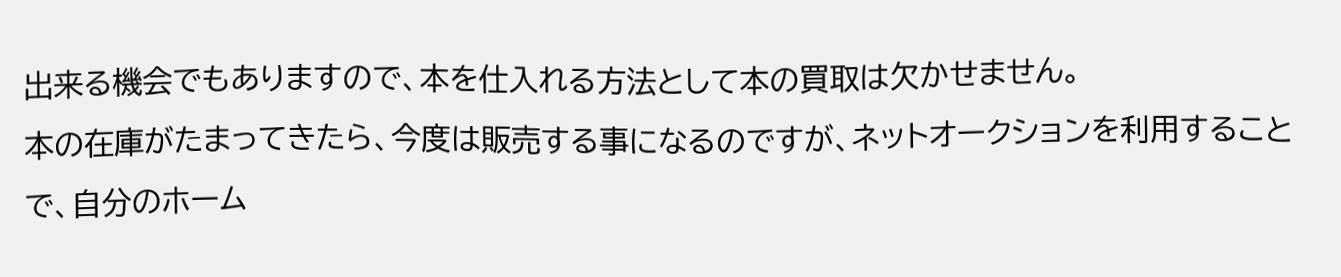出来る機会でもありますので、本を仕入れる方法として本の買取は欠かせません。
本の在庫がたまってきたら、今度は販売する事になるのですが、ネットオークションを利用することで、自分のホーム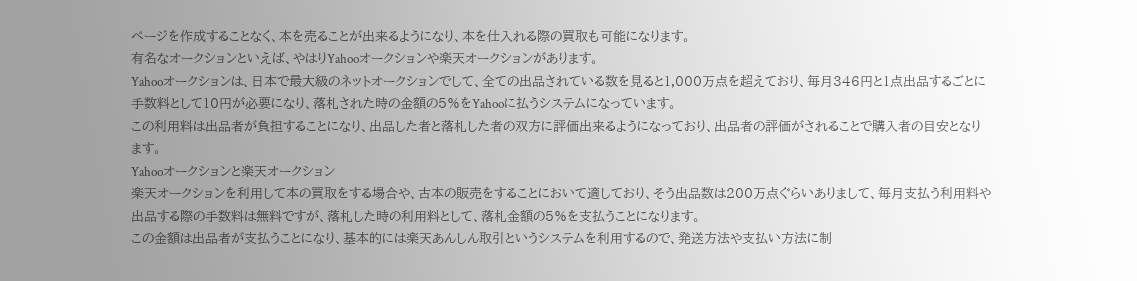ページを作成することなく、本を売ることが出来るようになり、本を仕入れる際の買取も可能になります。
有名なオークションといえば、やはりYahooオークションや楽天オークションがあります。
Yahooオークションは、日本で最大級のネットオークションでして、全ての出品されている数を見ると1,000万点を超えており、毎月346円と1点出品するごとに手数料として10円が必要になり、落札された時の金額の5%をYahooに払うシステムになっています。
この利用料は出品者が負担することになり、出品した者と落札した者の双方に評価出来るようになっており、出品者の評価がされることで購入者の目安となります。
Yahooオークションと楽天オークション
楽天オークションを利用して本の買取をする場合や、古本の販売をすることにおいて適しており、そう出品数は200万点ぐらいありまして、毎月支払う利用料や出品する際の手数料は無料ですが、落札した時の利用料として、落札金額の5%を支払うことになります。
この金額は出品者が支払うことになり、基本的には楽天あんしん取引というシステムを利用するので、発送方法や支払い方法に制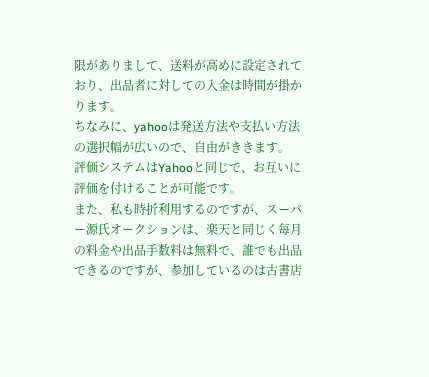限がありまして、送料が高めに設定されており、出品者に対しての入金は時間が掛かります。
ちなみに、yahooは発送方法や支払い方法の選択幅が広いので、自由がききます。
評価システムはYahooと同じで、お互いに評価を付けることが可能です。
また、私も時折利用するのですが、スーパー源氏オークションは、楽天と同じく毎月の料金や出品手数料は無料で、誰でも出品できるのですが、参加しているのは古書店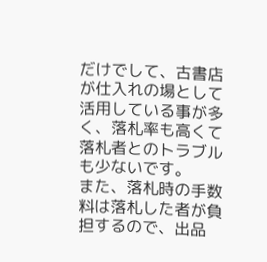だけでして、古書店が仕入れの場として活用している事が多く、落札率も高くて落札者とのトラブルも少ないです。
また、落札時の手数料は落札した者が負担するので、出品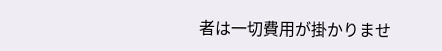者は一切費用が掛かりませ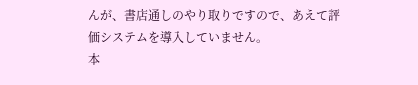んが、書店通しのやり取りですので、あえて評価システムを導入していません。
本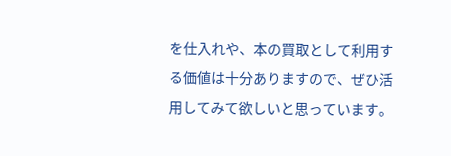を仕入れや、本の買取として利用する価値は十分ありますので、ぜひ活用してみて欲しいと思っています。